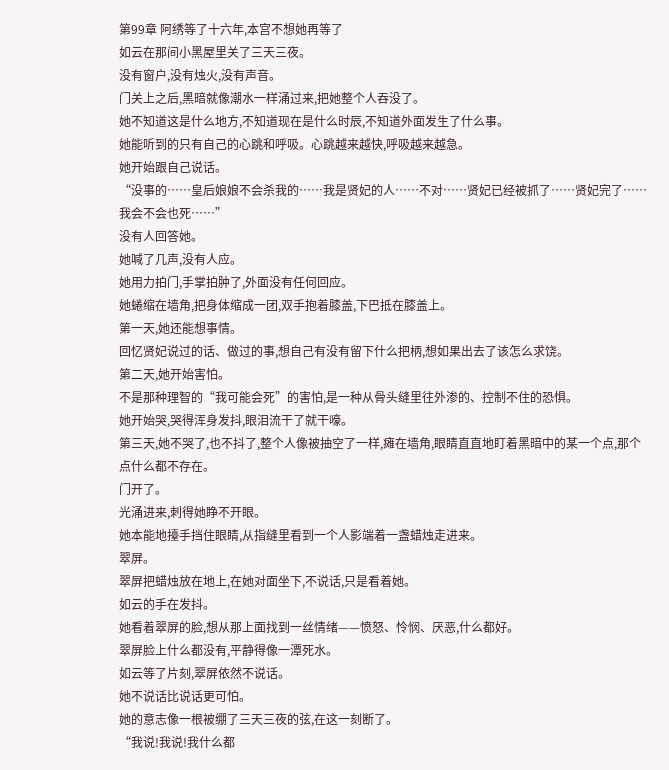第99章 阿绣等了十六年,本宫不想她再等了
如云在那间小黑屋里关了三天三夜。
没有窗户,没有烛火,没有声音。
门关上之后,黑暗就像潮水一样涌过来,把她整个人吞没了。
她不知道这是什么地方,不知道现在是什么时辰,不知道外面发生了什么事。
她能听到的只有自己的心跳和呼吸。心跳越来越快,呼吸越来越急。
她开始跟自己说话。
“没事的……皇后娘娘不会杀我的……我是贤妃的人……不对……贤妃已经被抓了……贤妃完了……我会不会也死……”
没有人回答她。
她喊了几声,没有人应。
她用力拍门,手掌拍肿了,外面没有任何回应。
她蜷缩在墙角,把身体缩成一团,双手抱着膝盖,下巴抵在膝盖上。
第一天,她还能想事情。
回忆贤妃说过的话、做过的事,想自己有没有留下什么把柄,想如果出去了该怎么求饶。
第二天,她开始害怕。
不是那种理智的“我可能会死”的害怕,是一种从骨头缝里往外渗的、控制不住的恐惧。
她开始哭,哭得浑身发抖,眼泪流干了就干嚎。
第三天,她不哭了,也不抖了,整个人像被抽空了一样,瘫在墙角,眼睛直直地盯着黑暗中的某一个点,那个点什么都不存在。
门开了。
光涌进来,刺得她睁不开眼。
她本能地擡手挡住眼睛,从指缝里看到一个人影端着一盏蜡烛走进来。
翠屏。
翠屏把蜡烛放在地上,在她对面坐下,不说话,只是看着她。
如云的手在发抖。
她看着翠屏的脸,想从那上面找到一丝情绪——愤怒、怜悯、厌恶,什么都好。
翠屏脸上什么都没有,平静得像一潭死水。
如云等了片刻,翠屏依然不说话。
她不说话比说话更可怕。
她的意志像一根被绷了三天三夜的弦,在这一刻断了。
“我说!我说!我什么都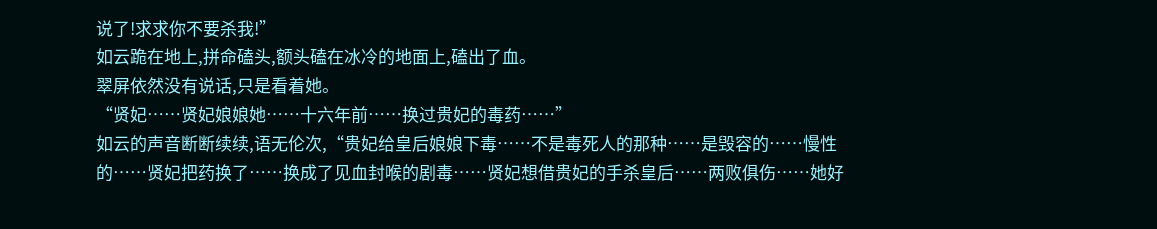说了!求求你不要杀我!”
如云跪在地上,拼命磕头,额头磕在冰冷的地面上,磕出了血。
翠屏依然没有说话,只是看着她。
“贤妃……贤妃娘娘她……十六年前……换过贵妃的毒药……”
如云的声音断断续续,语无伦次,“贵妃给皇后娘娘下毒……不是毒死人的那种……是毁容的……慢性的……贤妃把药换了……换成了见血封喉的剧毒……贤妃想借贵妃的手杀皇后……两败俱伤……她好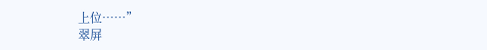上位……”
翠屏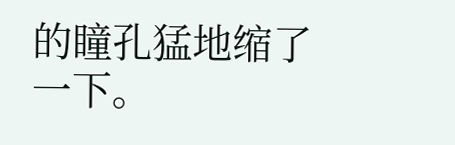的瞳孔猛地缩了一下。